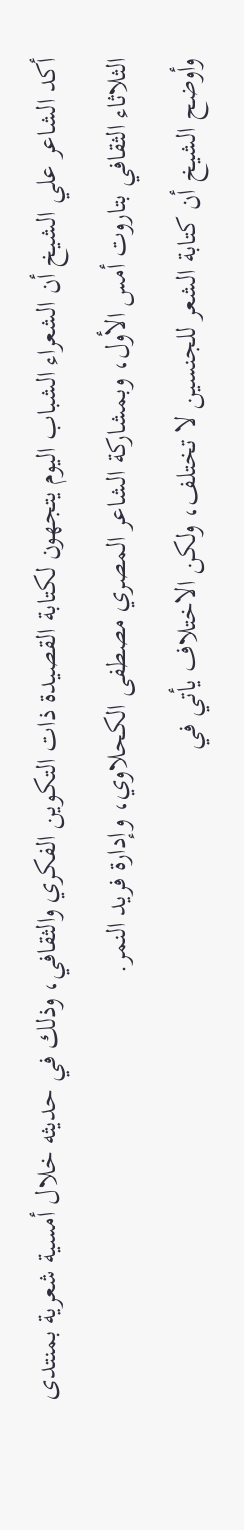أكد الشاعر علي الشيخ أن الشعراء الشباب اليوم يتجهون لكتابة القصيدة ذات التكوين الفكري والثقافي، وذلك في حديثه خلال أمسية شعرية بمنتدى الثلاثاء الثقافي بتاروت أمس الأول، وبمشاركة الشاعر المصري مصطفى الكحلاوي، وإدارة فريد النمر.
وأوضح الشيخ أن كتابة الشعر للجنسين لا تختلف، ولكن الاختلاف يأتي في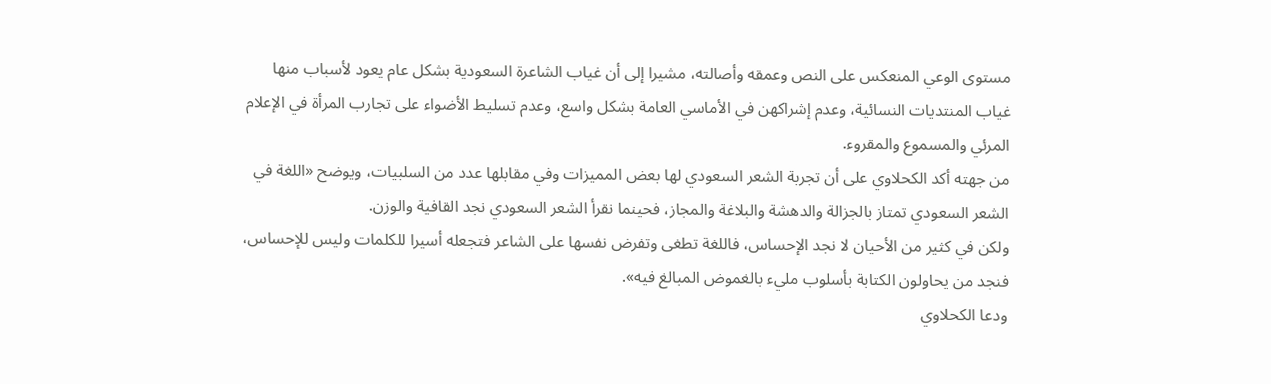مستوى الوعي المنعكس على النص وعمقه وأصالته، مشيرا إلى أن غياب الشاعرة السعودية بشكل عام يعود لأسباب منها غياب المنتديات النسائية، وعدم إشراكهن في الأماسي العامة بشكل واسع، وعدم تسليط الأضواء على تجارب المرأة في الإعلام المرئي والمسموع والمقروء.
من جهته أكد الكحلاوي على أن تجربة الشعر السعودي لها بعض المميزات وفي مقابلها عدد من السلبيات، ويوضح «اللغة في الشعر السعودي تمتاز بالجزالة والدهشة والبلاغة والمجاز، فحينما نقرأ الشعر السعودي نجد القافية والوزن.
ولكن في كثير من الأحيان لا نجد الإحساس، فاللغة تطغى وتفرض نفسها على الشاعر فتجعله أسيرا للكلمات وليس للإحساس، فنجد من يحاولون الكتابة بأسلوب مليء بالغموض المبالغ فيه».
ودعا الكحلاوي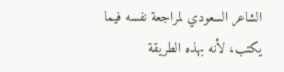الشاعر السعودي لمراجعة نفسه فيما يكتب، لأنه بهذه الطريقة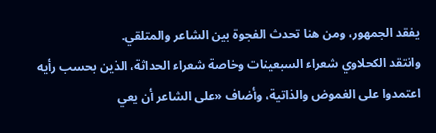يفقد الجمهور، ومن هنا تحدث الفجوة بين الشاعر والمتلقي.
وانتقد الكحلاوي شعراء السبعينات وخاصة شعراء الحداثة، الذين بحسب رأيه اعتمدوا على الغموض والذاتية، وأضاف «على الشاعر أن يعي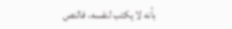بأنه لا يكتب لنفسه، فالنص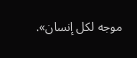موجه لكل إنسان».